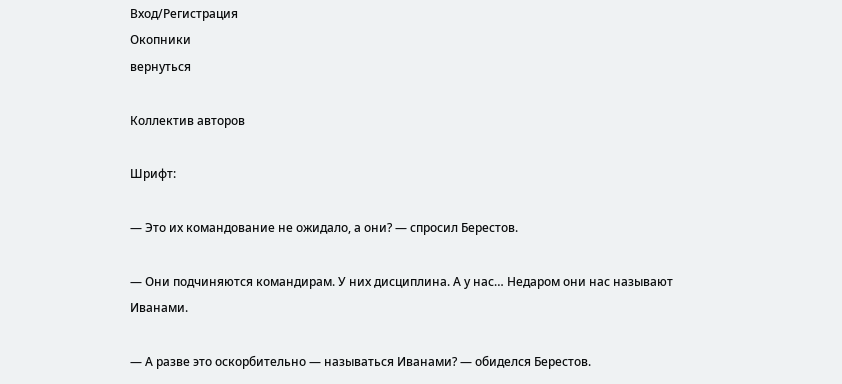Вход/Регистрация
Окопники
вернуться

Коллектив авторов

Шрифт:

— Это их командование не ожидало, а они? — спросил Берестов.

— Они подчиняются командирам. У них дисциплина. А у нас… Недаром они нас называют Иванами.

— А разве это оскорбительно — называться Иванами? — обиделся Берестов.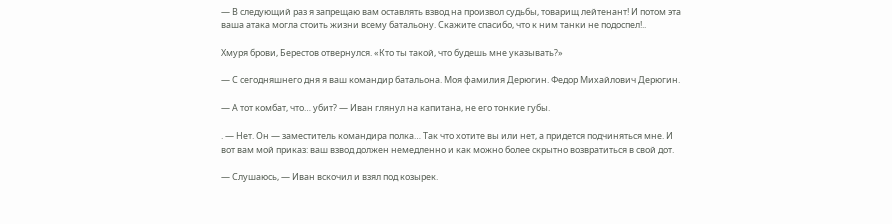— В следующий раз я запрещаю вам оставлять взвод на произвол судьбы, товарищ лейтенант! И потом эта ваша атака могла стоить жизни всему батальону. Скажите спасибо, что к ним танки не подоспел!..

Хмуря брови, Берестов отвернулся. «Кто ты такой, что будешь мне указывать?»

— С сегодняшнего дня я ваш командир батальона. Моя фамилия Дерюгин. Федор Михайлович Дерюгин.

— А тот комбат, что… убит? — Иван глянул на капитана, не его тонкие губы.

. — Нет. Он — заместитель командира полка… Так что хотите вы или нет, а придется подчиняться мне. И вот вам мой приказ: ваш взвод должен немедленно и как можно более скрытно возвратиться в свой дот.

— Слушаюсь, — Иван вскочил и взял под козырек.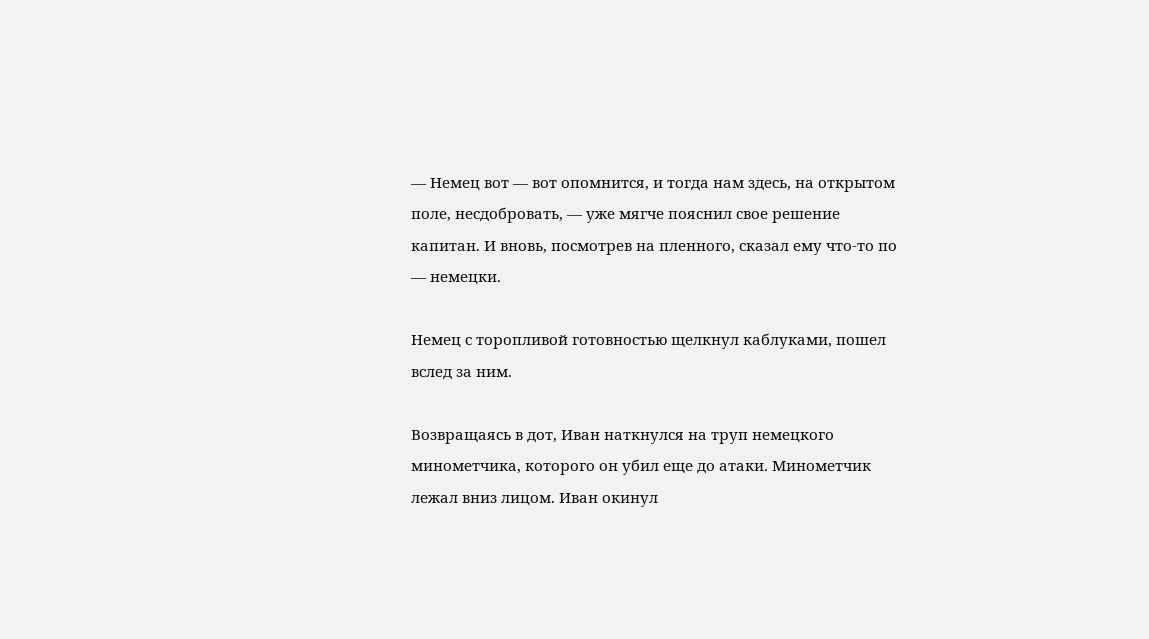— Немец вот — вот опомнится, и тогда нам здесь, на открытом поле, несдобровать, — уже мягче пояснил свое решение капитан. И вновь, посмотрев на пленного, сказал ему что-то по — немецки.

Немец с торопливой готовностью щелкнул каблуками, пошел вслед за ним.

Возвращаясь в дот, Иван наткнулся на труп немецкого минометчика, которого он убил еще до атаки. Минометчик лежал вниз лицом. Иван окинул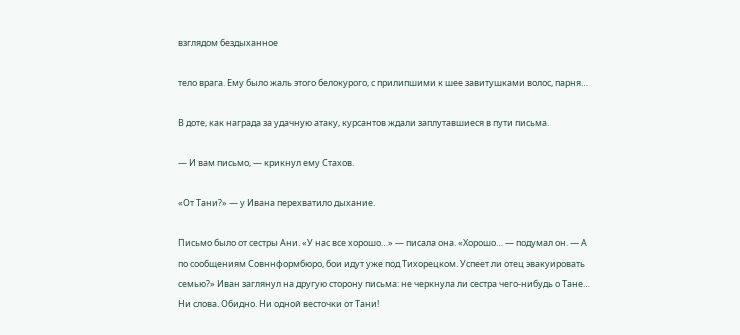взглядом бездыханное

тело врага. Ему было жаль этого белокурого, с прилипшими к шее завитушками волос, парня…

В доте, как награда за удачную атаку, курсантов ждали заплутавшиеся в пути письма.

— И вам письмо, — крикнул ему Стахов.

«От Тани?» — у Ивана перехватило дыхание.

Письмо было от сестры Ани. «У нас все хорошо…» — писала она. «Хорошо… — подумал он. — А по сообщениям Совннформбюро, бои идут уже под Тихорецком. Успеет ли отец эвакуировать семью?» Иван заглянул на другую сторону письма: не черкнула ли сестра чего-нибудь о Тане… Ни слова. Обидно. Ни одной весточки от Тани!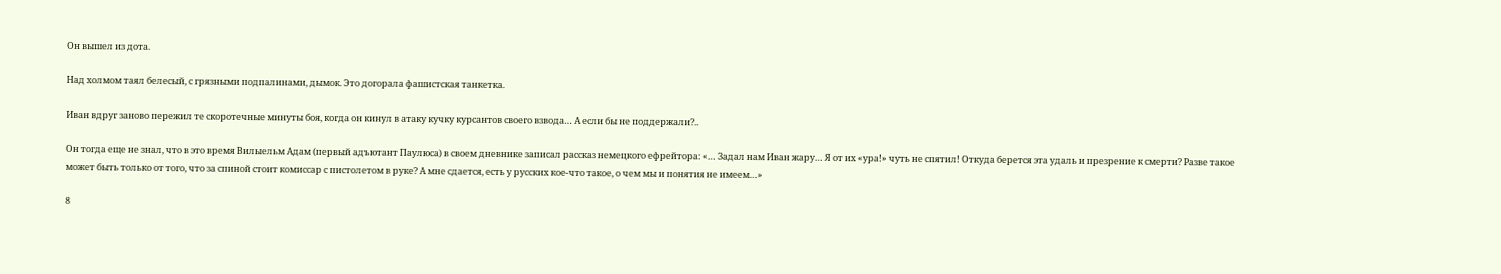Он вышел из дота.

Над холмом таял белесый, с грязными подпалинами, дымок. Это догорала фашистская танкетка.

Иван вдруг заново пережил те скоротечные минуты боя, когда он кинул в атаку кучку курсантов своего взвода… А если бы не поддержали?..

Он тогда еще не знал, что в это время Вилыельм Адам (первый адъютант Паулюса) в своем дневнике записал рассказ немецкого ефрейтора: «… Задал нам Иван жару… Я от их «ура!» чуть не спятил! Откуда берется эта удаль и презрение к смерти? Разве такое может быть только от того, что за спиной стоит комиссар с пистолетом в руке? А мне сдается, есть у русских кое-что такое, о чем мы и понятия не имеем…»

8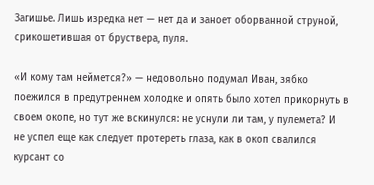Загишье. Лишь изредка нет — нет да и заноет оборванной струной, срикошетившая от бруствера, пуля.

«И кому там неймется?» — недовольно подумал Иван, зябко поежился в предутреннем холодке и опять было хотел прикорнуть в своем окопе, но тут же вскинулся: не уснули ли там, у пулемета? И не успел еще как следует протереть глаза, как в окоп свалился курсант со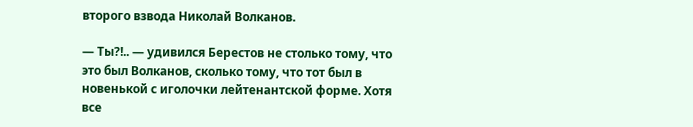второго взвода Николай Волканов.

— Ты?!.. — удивился Берестов не столько тому, что это был Волканов, сколько тому, что тот был в новенькой с иголочки лейтенантской форме. Хотя все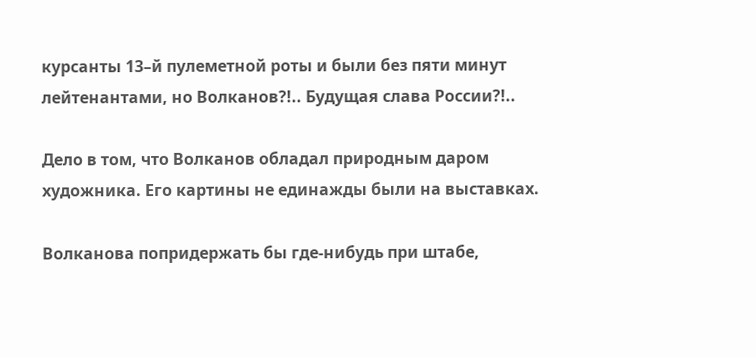курсанты 13–й пулеметной роты и были без пяти минут лейтенантами, но Волканов?!.. Будущая слава России?!..

Дело в том, что Волканов обладал природным даром художника. Его картины не единажды были на выставках.

Волканова попридержать бы где-нибудь при штабе,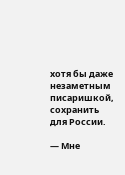хотя бы даже незаметным писаришкой, сохранить для России.

— Мне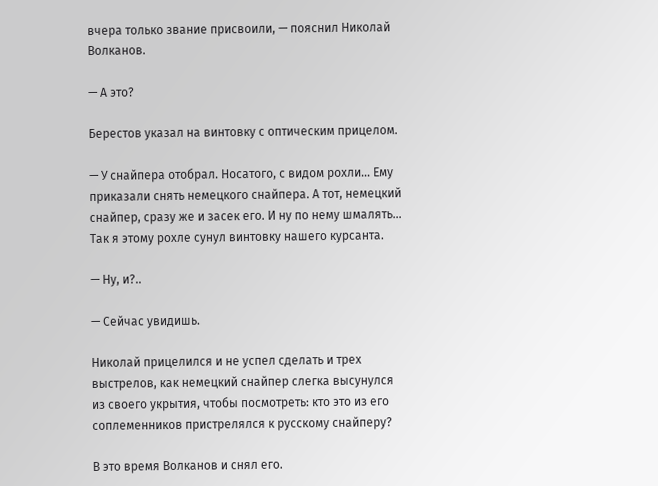вчера только звание присвоили, — пояснил Николай Волканов.

— А это?

Берестов указал на винтовку с оптическим прицелом.

— У снайпера отобрал. Носатого, с видом рохли… Ему приказали снять немецкого снайпера. А тот, немецкий снайпер, сразу же и засек его. И ну по нему шмалять… Так я этому рохле сунул винтовку нашего курсанта.

— Ну, и?..

— Сейчас увидишь.

Николай прицелился и не успел сделать и трех выстрелов, как немецкий снайпер слегка высунулся из своего укрытия, чтобы посмотреть: кто это из его соплеменников пристрелялся к русскому снайперу?

В это время Волканов и снял его.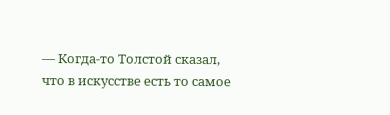— Когда-то Толстой сказал, что в искусстве есть то самое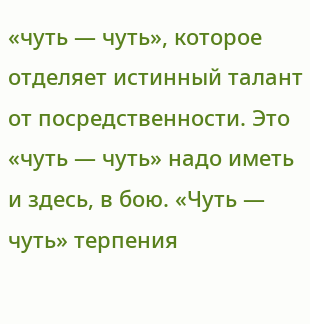«чуть — чуть», которое отделяет истинный талант от посредственности. Это «чуть — чуть» надо иметь и здесь, в бою. «Чуть — чуть» терпения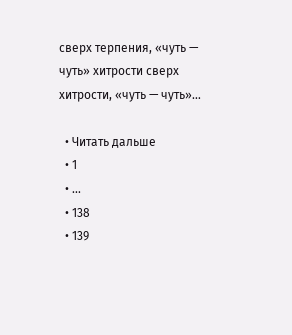сверх терпения, «чуть — чуть» хитрости сверх хитрости, «чуть — чуть»…

  • Читать дальше
  • 1
  • ...
  • 138
  • 139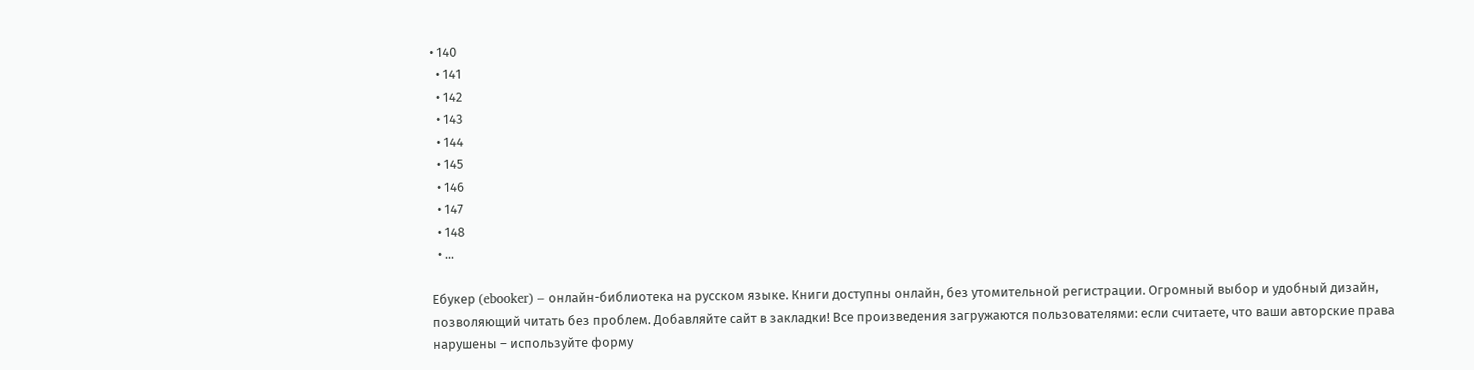• 140
  • 141
  • 142
  • 143
  • 144
  • 145
  • 146
  • 147
  • 148
  • ...

Ебукер (ebooker) – онлайн-библиотека на русском языке. Книги доступны онлайн, без утомительной регистрации. Огромный выбор и удобный дизайн, позволяющий читать без проблем. Добавляйте сайт в закладки! Все произведения загружаются пользователями: если считаете, что ваши авторские права нарушены – используйте форму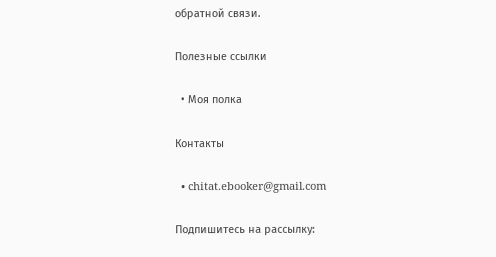обратной связи.

Полезные ссылки

  • Моя полка

Контакты

  • chitat.ebooker@gmail.com

Подпишитесь на рассылку: